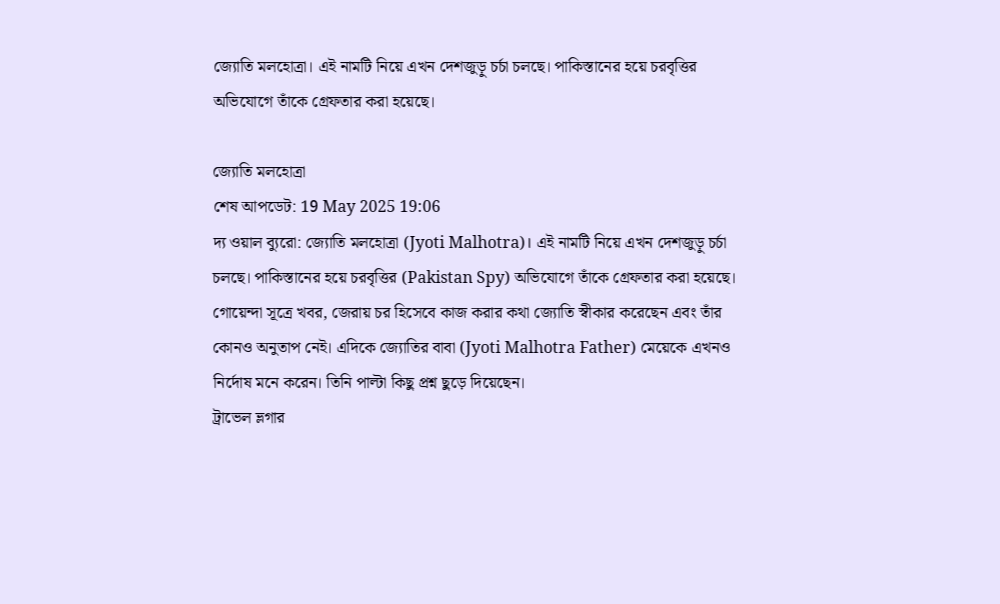জ্যোতি মলহোত্রা। এই নামটি নিয়ে এখন দেশজুড়ু চর্চা চলছে। পাকিস্তানের হয়ে চরবৃত্তির অভিযোগে তাঁকে গ্রেফতার করা হয়েছে।

জ্যোতি মলহোত্রা
শেষ আপডেট: 19 May 2025 19:06
দ্য ওয়াল ব্যুরো: জ্যোতি মলহোত্রা (Jyoti Malhotra)। এই নামটি নিয়ে এখন দেশজুড়ু চর্চা চলছে। পাকিস্তানের হয়ে চরবৃত্তির (Pakistan Spy) অভিযোগে তাঁকে গ্রেফতার করা হয়েছে। গোয়েন্দা সূত্রে খবর, জেরায় চর হিসেবে কাজ করার কথা জ্যোতি স্বীকার করেছেন এবং তাঁর কোনও অনুতাপ নেই। এদিকে জ্যোতির বাবা (Jyoti Malhotra Father) মেয়েকে এখনও নির্দোষ মনে করেন। তিনি পাল্টা কিছু প্রশ্ন ছুড়ে দিয়েছেন।
ট্রাভেল ভ্লগার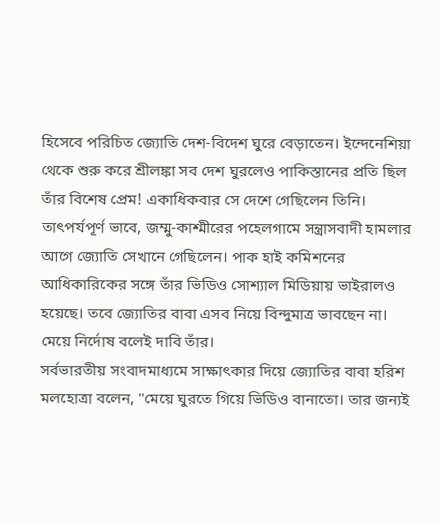হিসেবে পরিচিত জ্যোতি দেশ-বিদেশ ঘুরে বেড়াতেন। ইন্দেনেশিয়া থেকে শুরু করে শ্রীলঙ্কা সব দেশ ঘুরলেও পাকিস্তানের প্রতি ছিল তাঁর বিশেষ প্রেম! একাধিকবার সে দেশে গেছিলেন তিনি। তাৎপর্যপূর্ণ ভাবে, জম্মু-কাশ্মীরের পহেলগামে সন্ত্রাসবাদী হামলার আগে জ্যোতি সেখানে গেছিলেন। পাক হাই কমিশনের আধিকারিকের সঙ্গে তাঁর ভিডিও সোশ্যাল মিডিয়ায় ভাইরালও হয়েছে। তবে জ্যোতির বাবা এসব নিয়ে বিন্দুমাত্র ভাবছেন না। মেয়ে নির্দোষ বলেই দাবি তাঁর।
সর্বভারতীয় সংবাদমাধ্যমে সাক্ষাৎকার দিয়ে জ্যোতির বাবা হরিশ মলহোত্রা বলেন, ''মেয়ে ঘুরতে গিয়ে ভিডিও বানাতো। তার জন্যই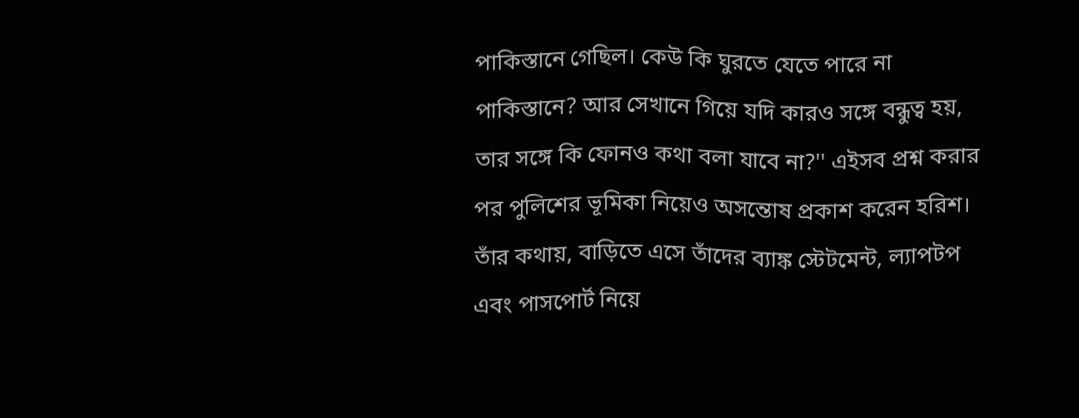পাকিস্তানে গেছিল। কেউ কি ঘুরতে যেতে পারে না পাকিস্তানে? আর সেখানে গিয়ে যদি কারও সঙ্গে বন্ধুত্ব হয়, তার সঙ্গে কি ফোনও কথা বলা যাবে না?'' এইসব প্রশ্ন করার পর পুলিশের ভূমিকা নিয়েও অসন্তোষ প্রকাশ করেন হরিশ। তাঁর কথায়, বাড়িতে এসে তাঁদের ব্যাঙ্ক স্টেটমেন্ট, ল্যাপটপ এবং পাসপোর্ট নিয়ে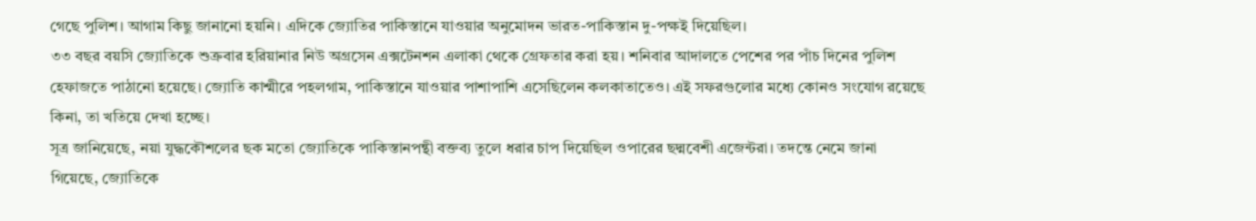গেছে পুলিশ। আগাম কিছু জানানো হয়নি। এদিকে জ্যোতির পাকিস্তানে যাওয়ার অনুমোদন ভারত-পাকিস্তান দু-পক্ষই দিয়েছিল।
৩৩ বছর বয়সি জ্যোতিকে শুক্রবার হরিয়ানার নিউ অগ্রসেন এক্সটেনশন এলাকা থেকে গ্রেফতার করা হয়। শনিবার আদালতে পেশের পর পাঁচ দিনের পুলিশ হেফাজতে পাঠানো হয়েছে। জ্যোতি কাশ্মীরে পহলগাম, পাকিস্তানে যাওয়ার পাশাপাশি এসেছিলেন কলকাতাতেও। এই সফরগুলোর মধ্যে কোনও সংযোগ রয়েছে কিনা, তা খতিয়ে দেখা হচ্ছে।
সূত্র জানিয়েছে, নয়া যুদ্ধকৌশলের ছক মতো জ্যোতিকে পাকিস্তানপন্থী বক্তব্য তুলে ধরার চাপ দিয়েছিল ওপারের ছদ্মবেশী এজেন্টরা। তদন্তে নেমে জানা গিয়েছে, জ্যোতিকে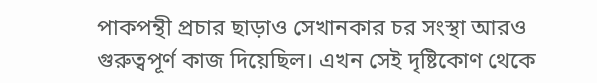পাকপন্থী প্রচার ছাড়াও সেখানকার চর সংস্থা আরও গুরুত্বপূর্ণ কাজ দিয়েছিল। এখন সেই দৃষ্টিকোণ থেকে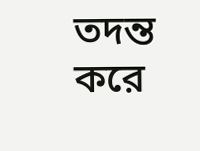তদন্ত করে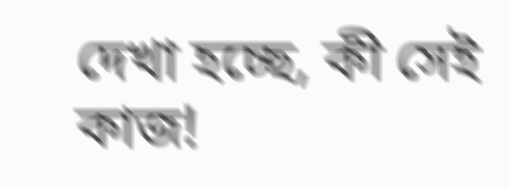দেখা হচ্ছে, কী সেই কাজ!